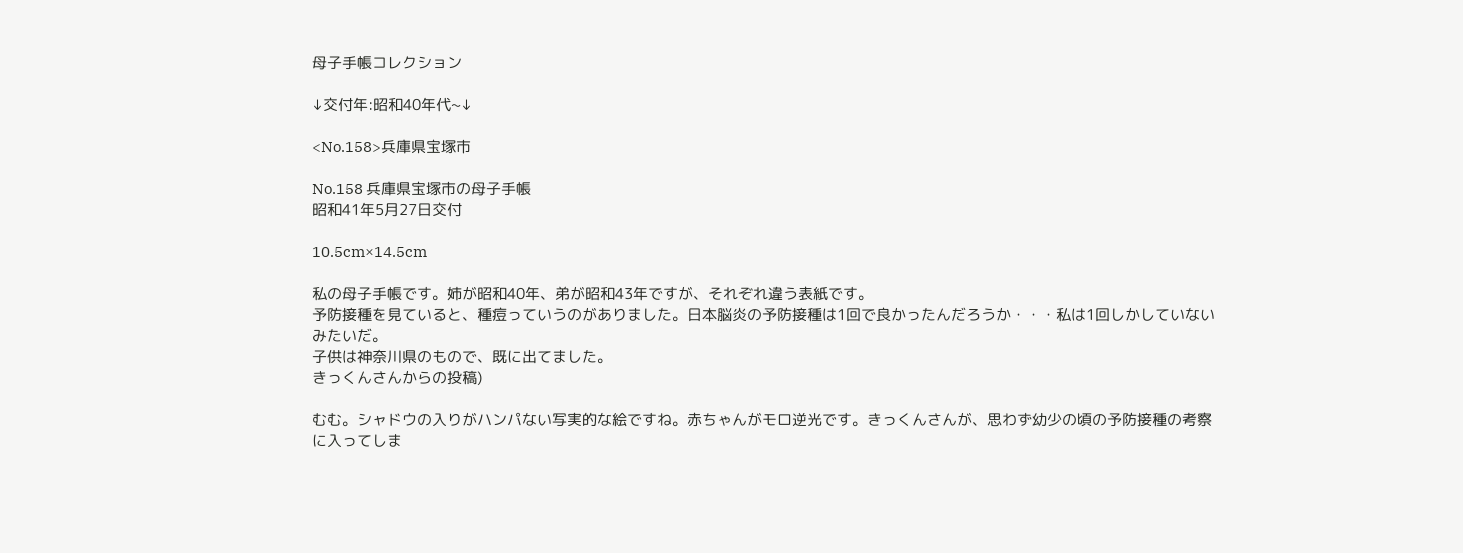母子手帳コレクション

↓交付年:昭和40年代~↓

<No.158>兵庫県宝塚市

No.158 兵庫県宝塚市の母子手帳
昭和41年5月27日交付

10.5cm×14.5cm

私の母子手帳です。姉が昭和40年、弟が昭和43年ですが、それぞれ違う表紙です。
予防接種を見ていると、種痘っていうのがありました。日本脳炎の予防接種は1回で良かったんだろうか・・・私は1回しかしていないみたいだ。
子供は神奈川県のもので、既に出てました。
きっくんさんからの投稿)

むむ。シャドウの入りがハンパない写実的な絵ですね。赤ちゃんがモロ逆光です。きっくんさんが、思わず幼少の頃の予防接種の考察に入ってしま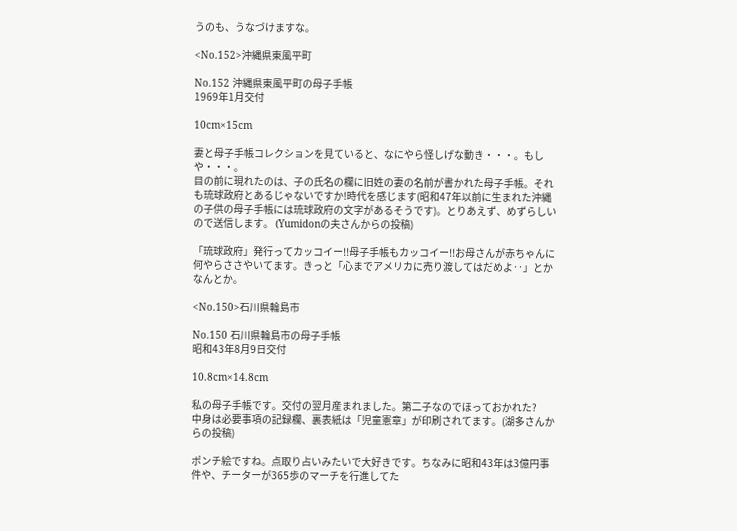うのも、うなづけますな。

<No.152>沖縄県東風平町

No.152 沖縄県東風平町の母子手帳
1969年1月交付

10cm×15cm

妻と母子手帳コレクションを見ていると、なにやら怪しげな動き・・・。もしや・・・。
目の前に現れたのは、子の氏名の欄に旧姓の妻の名前が書かれた母子手帳。それも琉球政府とあるじゃないですか!時代を感じます(昭和47年以前に生まれた沖縄の子供の母子手帳には琉球政府の文字があるそうです)。とりあえず、めずらしいので送信します。 (Yumidonの夫さんからの投稿)

「琉球政府」発行ってカッコイー!!母子手帳もカッコイー!!お母さんが赤ちゃんに何やらささやいてます。きっと「心までアメリカに売り渡してはだめよ‥」とかなんとか。

<No.150>石川県輪島市

No.150 石川県輪島市の母子手帳
昭和43年8月9日交付

10.8cm×14.8cm

私の母子手帳です。交付の翌月産まれました。第二子なのでほっておかれた?
中身は必要事項の記録欄、裏表紙は「児童憲章」が印刷されてます。(湖多さんからの投稿)

ポンチ絵ですね。点取り占いみたいで大好きです。ちなみに昭和43年は3億円事件や、チーターが365歩のマーチを行進してた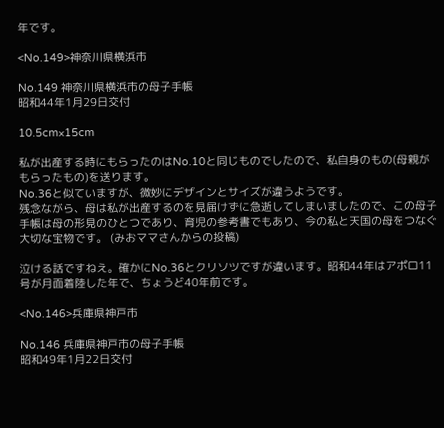年です。

<No.149>神奈川県横浜市

No.149 神奈川県横浜市の母子手帳
昭和44年1月29日交付

10.5cm×15cm

私が出産する時にもらったのはNo.10と同じものでしたので、私自身のもの(母親がもらったもの)を送ります。
No.36と似ていますが、微妙にデザインとサイズが違うようです。
残念ながら、母は私が出産するのを見届けずに急逝してしまいましたので、この母子手帳は母の形見のひとつであり、育児の参考書でもあり、今の私と天国の母をつなぐ大切な宝物です。 (みおママさんからの投稿)

泣ける話ですねえ。確かにNo.36とクリソツですが違います。昭和44年はアポロ11号が月面着陸した年で、ちょうど40年前です。

<No.146>兵庫県神戸市

No.146 兵庫県神戸市の母子手帳
昭和49年1月22日交付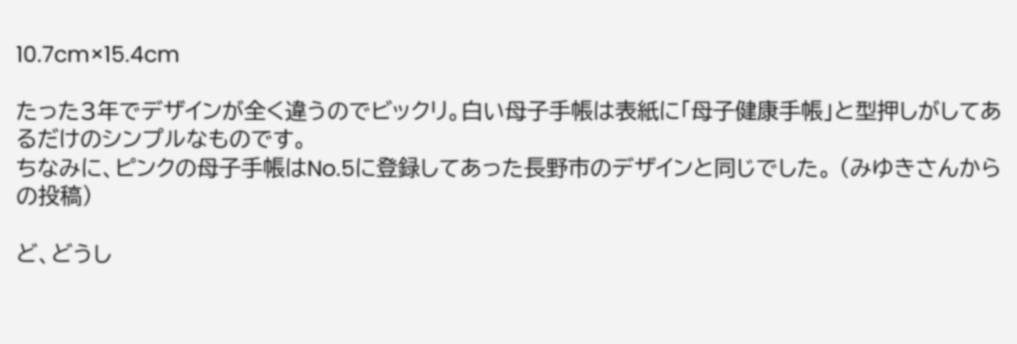10.7cm×15.4cm

たった3年でデザインが全く違うのでビックリ。白い母子手帳は表紙に「母子健康手帳」と型押しがしてあるだけのシンプルなものです。
ちなみに、ピンクの母子手帳はNo.5に登録してあった長野市のデザインと同じでした。 (みゆきさんからの投稿)

ど、どうし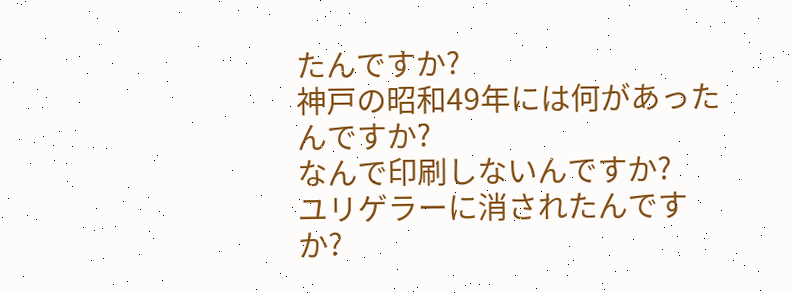たんですか?
神戸の昭和49年には何があったんですか?
なんで印刷しないんですか?
ユリゲラーに消されたんですか?